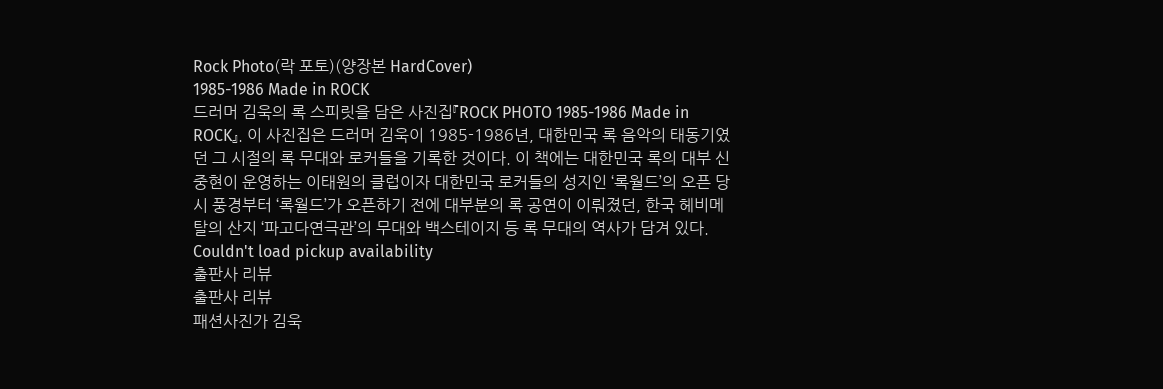Rock Photo(락 포토)(양장본 HardCover)
1985-1986 Made in ROCK
드러머 김욱의 록 스피릿을 담은 사진집『ROCK PHOTO 1985-1986 Made in ROCK』. 이 사진집은 드러머 김욱이 1985-1986년, 대한민국 록 음악의 태동기였던 그 시절의 록 무대와 로커들을 기록한 것이다. 이 책에는 대한민국 록의 대부 신중현이 운영하는 이태원의 클럽이자 대한민국 로커들의 성지인 ‘록월드’의 오픈 당시 풍경부터 ‘록월드’가 오픈하기 전에 대부분의 록 공연이 이뤄졌던, 한국 헤비메탈의 산지 ‘파고다연극관’의 무대와 백스테이지 등 록 무대의 역사가 담겨 있다.
Couldn't load pickup availability
출판사 리뷰
출판사 리뷰
패션사진가 김욱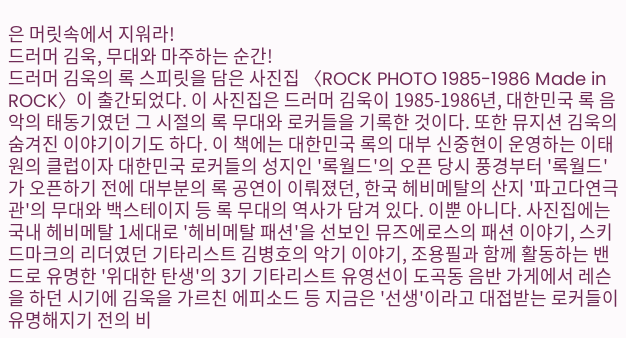은 머릿속에서 지워라!
드러머 김욱, 무대와 마주하는 순간!
드러머 김욱의 록 스피릿을 담은 사진집 〈ROCK PHOTO 1985-1986 Made in ROCK〉이 출간되었다. 이 사진집은 드러머 김욱이 1985-1986년, 대한민국 록 음악의 태동기였던 그 시절의 록 무대와 로커들을 기록한 것이다. 또한 뮤지션 김욱의 숨겨진 이야기이기도 하다. 이 책에는 대한민국 록의 대부 신중현이 운영하는 이태원의 클럽이자 대한민국 로커들의 성지인 '록월드'의 오픈 당시 풍경부터 '록월드'가 오픈하기 전에 대부분의 록 공연이 이뤄졌던, 한국 헤비메탈의 산지 '파고다연극관'의 무대와 백스테이지 등 록 무대의 역사가 담겨 있다. 이뿐 아니다. 사진집에는 국내 헤비메탈 1세대로 '헤비메탈 패션'을 선보인 뮤즈에로스의 패션 이야기, 스키드마크의 리더였던 기타리스트 김병호의 악기 이야기, 조용필과 함께 활동하는 밴드로 유명한 '위대한 탄생'의 3기 기타리스트 유영선이 도곡동 음반 가게에서 레슨을 하던 시기에 김욱을 가르친 에피소드 등 지금은 '선생'이라고 대접받는 로커들이 유명해지기 전의 비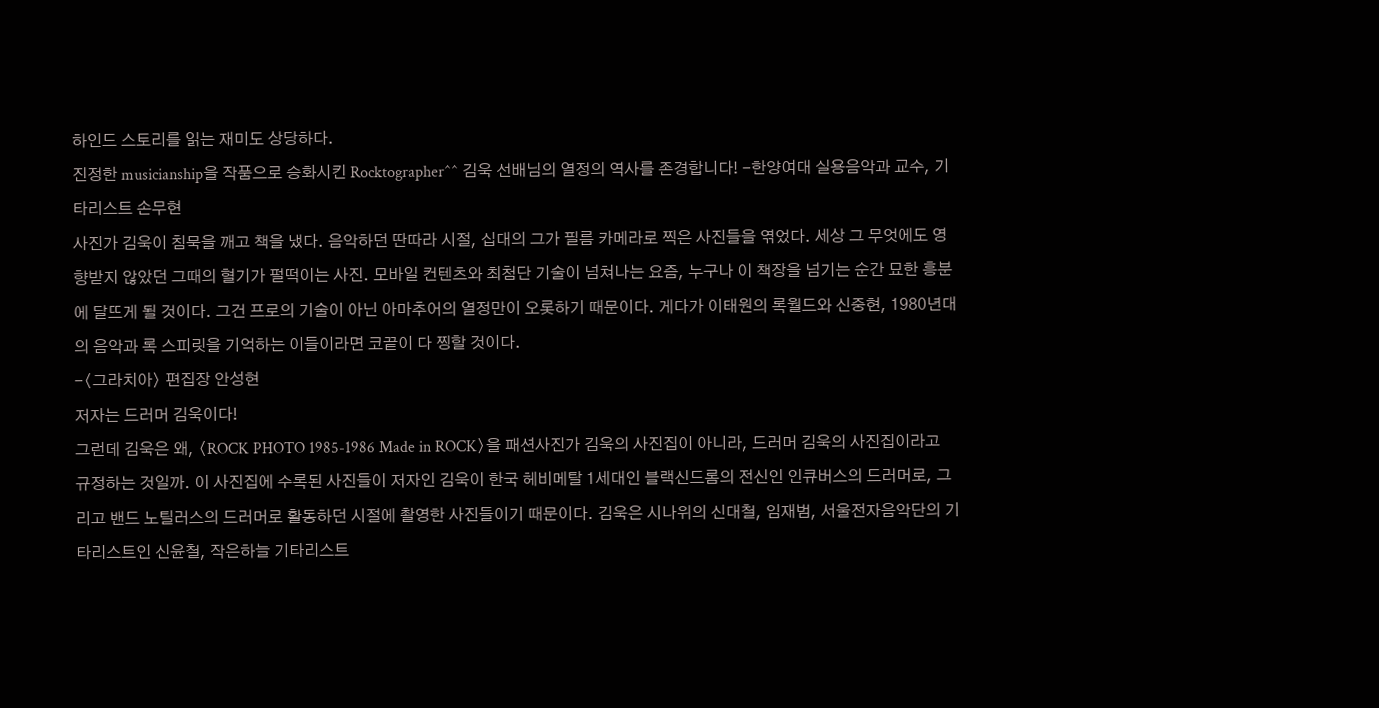하인드 스토리를 읽는 재미도 상당하다.
진정한 musicianship을 작품으로 승화시킨 Rocktographer^^ 김욱 선배님의 열정의 역사를 존경합니다! -한양여대 실용음악과 교수, 기타리스트 손무현
사진가 김욱이 침묵을 깨고 책을 냈다. 음악하던 딴따라 시절, 십대의 그가 필름 카메라로 찍은 사진들을 엮었다. 세상 그 무엇에도 영향받지 않았던 그때의 혈기가 펄떡이는 사진. 모바일 컨텐츠와 최첨단 기술이 넘쳐나는 요즘, 누구나 이 책장을 넘기는 순간 묘한 흥분에 달뜨게 될 것이다. 그건 프로의 기술이 아닌 아마추어의 열정만이 오롯하기 때문이다. 게다가 이태원의 록월드와 신중현, 1980년대의 음악과 록 스피릿을 기억하는 이들이라면 코끝이 다 찡할 것이다.
-〈그라치아〉 편집장 안성현
저자는 드러머 김욱이다!
그런데 김욱은 왜, 〈ROCK PHOTO 1985-1986 Made in ROCK〉을 패션사진가 김욱의 사진집이 아니라, 드러머 김욱의 사진집이라고 규정하는 것일까. 이 사진집에 수록된 사진들이 저자인 김욱이 한국 헤비메탈 1세대인 블랙신드롬의 전신인 인큐버스의 드러머로, 그리고 밴드 노틸러스의 드러머로 활동하던 시절에 촬영한 사진들이기 때문이다. 김욱은 시나위의 신대철, 임재범, 서울전자음악단의 기타리스트인 신윤철, 작은하늘 기타리스트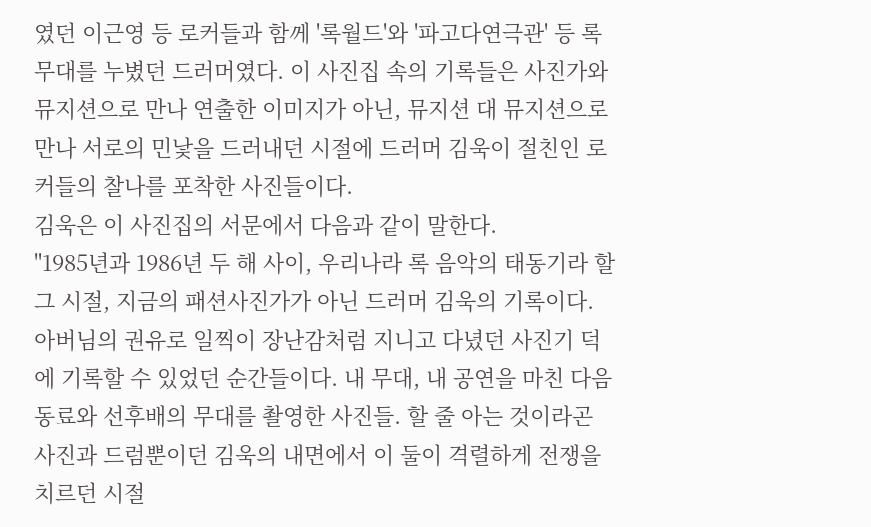였던 이근영 등 로커들과 함께 '록월드'와 '파고다연극관' 등 록 무대를 누볐던 드러머였다. 이 사진집 속의 기록들은 사진가와 뮤지션으로 만나 연출한 이미지가 아닌, 뮤지션 대 뮤지션으로 만나 서로의 민낯을 드러내던 시절에 드러머 김욱이 절친인 로커들의 찰나를 포착한 사진들이다.
김욱은 이 사진집의 서문에서 다음과 같이 말한다.
"1985년과 1986년 두 해 사이, 우리나라 록 음악의 태동기라 할 그 시절, 지금의 패션사진가가 아닌 드러머 김욱의 기록이다. 아버님의 권유로 일찍이 장난감처럼 지니고 다녔던 사진기 덕에 기록할 수 있었던 순간들이다. 내 무대, 내 공연을 마친 다음 동료와 선후배의 무대를 촬영한 사진들. 할 줄 아는 것이라곤 사진과 드럼뿐이던 김욱의 내면에서 이 둘이 격렬하게 전쟁을 치르던 시절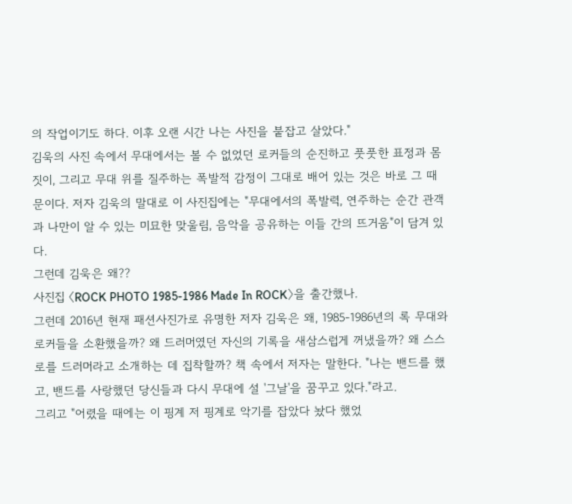의 작업이기도 하다. 이후 오랜 시간 나는 사진을 붙잡고 살았다."
김욱의 사진 속에서 무대에서는 볼 수 없었던 로커들의 순진하고 풋풋한 표정과 몸짓이, 그리고 무대 위를 질주하는 폭발적 감정이 그대로 배어 있는 것은 바로 그 때문이다. 저자 김욱의 말대로 이 사진집에는 "무대에서의 폭발력, 연주하는 순간 관객과 나만이 알 수 있는 미묘한 맞울림, 음악을 공유하는 이들 간의 뜨거움"이 담겨 있다.
그런데 김욱은 왜??
사진집 〈ROCK PHOTO 1985-1986 Made In ROCK〉을 출간했나.
그런데 2016년 현재 패션사진가로 유명한 저자 김욱은 왜, 1985-1986년의 록 무대와 로커들을 소환했을까? 왜 드러머였던 자신의 기록을 새삼스럽게 꺼냈을까? 왜 스스로를 드러머라고 소개하는 데 집착할까? 책 속에서 저자는 말한다. "나는 밴드를 했고, 밴드를 사랑했던 당신들과 다시 무대에 설 '그날'을 꿈꾸고 있다."라고.
그리고 "어렸을 때에는 이 핑계 저 핑계로 악기를 잡았다 놨다 했었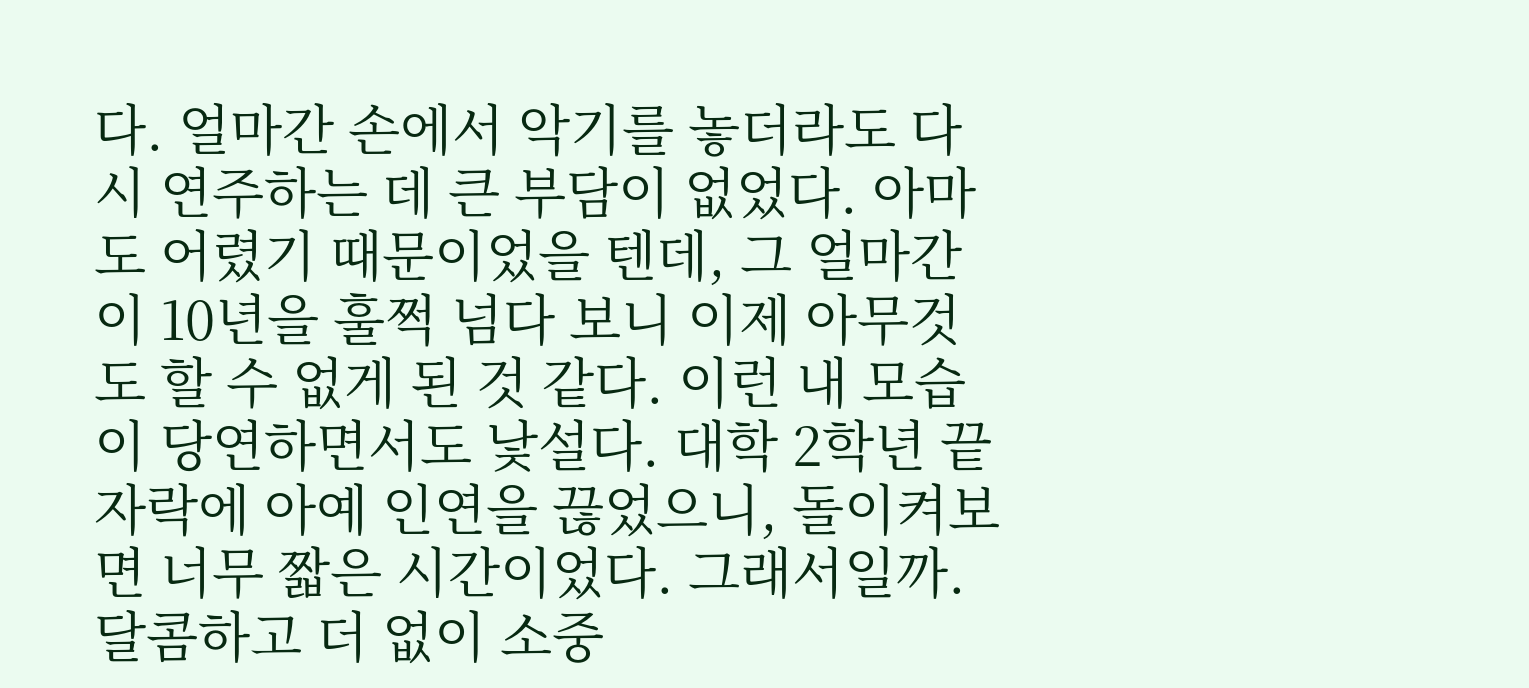다. 얼마간 손에서 악기를 놓더라도 다시 연주하는 데 큰 부담이 없었다. 아마도 어렸기 때문이었을 텐데, 그 얼마간이 10년을 훌쩍 넘다 보니 이제 아무것도 할 수 없게 된 것 같다. 이런 내 모습이 당연하면서도 낯설다. 대학 2학년 끝자락에 아예 인연을 끊었으니, 돌이켜보면 너무 짧은 시간이었다. 그래서일까. 달콤하고 더 없이 소중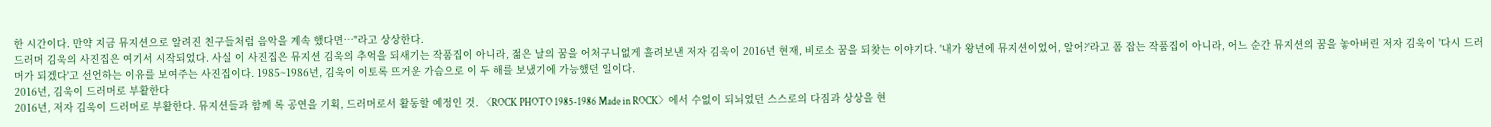한 시간이다. 만약 지금 뮤지션으로 알려진 친구들처럼 음악을 계속 했다면…"라고 상상한다.
드러머 김욱의 사진집은 여기서 시작되었다. 사실 이 사진집은 뮤지션 김욱의 추억을 되새기는 작품집이 아니라, 젊은 날의 꿈을 어처구니없게 흘려보낸 저자 김욱이 2016년 현재, 비로소 꿈을 되찾는 이야기다. '내가 왕년에 뮤지션이었어, 알어?'라고 폼 잡는 작품집이 아니라, 어느 순간 뮤지션의 꿈을 놓아버린 저자 김욱이 '다시 드러머가 되겠다'고 선언하는 이유를 보여주는 사진집이다. 1985~1986년, 김욱이 이토록 뜨거운 가슴으로 이 두 해를 보냈기에 가능했던 일이다.
2016년, 김욱이 드러머로 부활한다
2016년, 저자 김욱이 드러머로 부활한다. 뮤지션들과 함께 록 공연을 기획, 드러머로서 활동할 예정인 것. 〈ROCK PHOTO 1985-1986 Made in ROCK〉에서 수없이 되뇌었던 스스로의 다짐과 상상을 현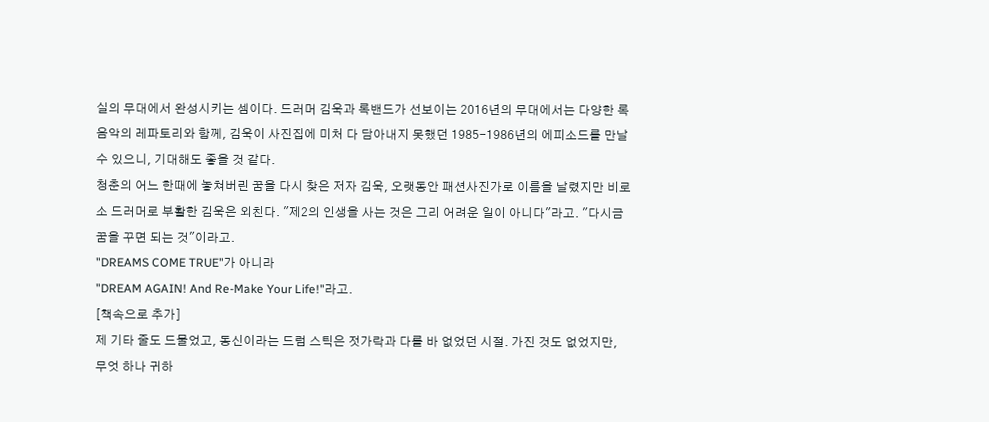실의 무대에서 완성시키는 셈이다. 드러머 김욱과 록밴드가 선보이는 2016년의 무대에서는 다양한 록 음악의 레파토리와 함께, 김욱이 사진집에 미처 다 담아내지 못했던 1985-1986년의 에피소드를 만날 수 있으니, 기대해도 좋을 것 같다.
청춘의 어느 한때에 놓쳐버린 꿈을 다시 찾은 저자 김욱, 오랫동안 패션사진가로 이름을 날렸지만 비로소 드러머로 부활한 김욱은 외친다. "제2의 인생을 사는 것은 그리 어려운 일이 아니다"라고. "다시금 꿈을 꾸면 되는 것"이라고.
"DREAMS COME TRUE"가 아니라
"DREAM AGAIN! And Re-Make Your Life!"라고.
[책속으로 추가]
제 기타 줄도 드물었고, 동신이라는 드럼 스틱은 젓가락과 다를 바 없었던 시절. 가진 것도 없었지만, 무엇 하나 귀하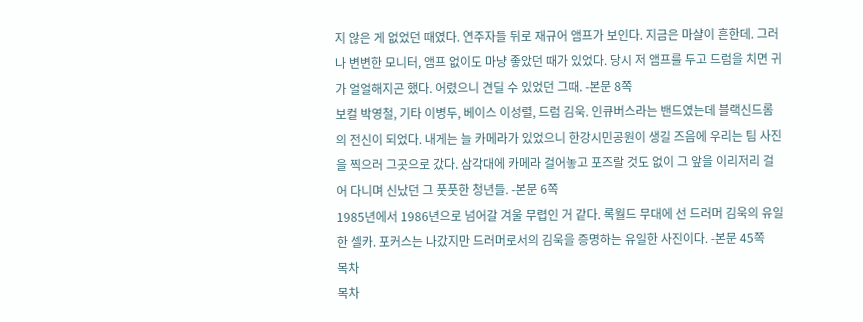지 않은 게 없었던 때였다. 연주자들 뒤로 재규어 앰프가 보인다. 지금은 마샬이 흔한데. 그러나 변변한 모니터, 앰프 없이도 마냥 좋았던 때가 있었다. 당시 저 앰프를 두고 드럼을 치면 귀가 얼얼해지곤 했다. 어렸으니 견딜 수 있었던 그때. -본문 8쪽
보컬 박영철, 기타 이병두, 베이스 이성렬, 드럼 김욱. 인큐버스라는 밴드였는데 블랙신드롬의 전신이 되었다. 내게는 늘 카메라가 있었으니 한강시민공원이 생길 즈음에 우리는 팀 사진을 찍으러 그곳으로 갔다. 삼각대에 카메라 걸어놓고 포즈랄 것도 없이 그 앞을 이리저리 걸어 다니며 신났던 그 풋풋한 청년들. -본문 6쪽
1985년에서 1986년으로 넘어갈 겨울 무렵인 거 같다. 록월드 무대에 선 드러머 김욱의 유일한 셀카. 포커스는 나갔지만 드러머로서의 김욱을 증명하는 유일한 사진이다. -본문 45쪽
목차
목차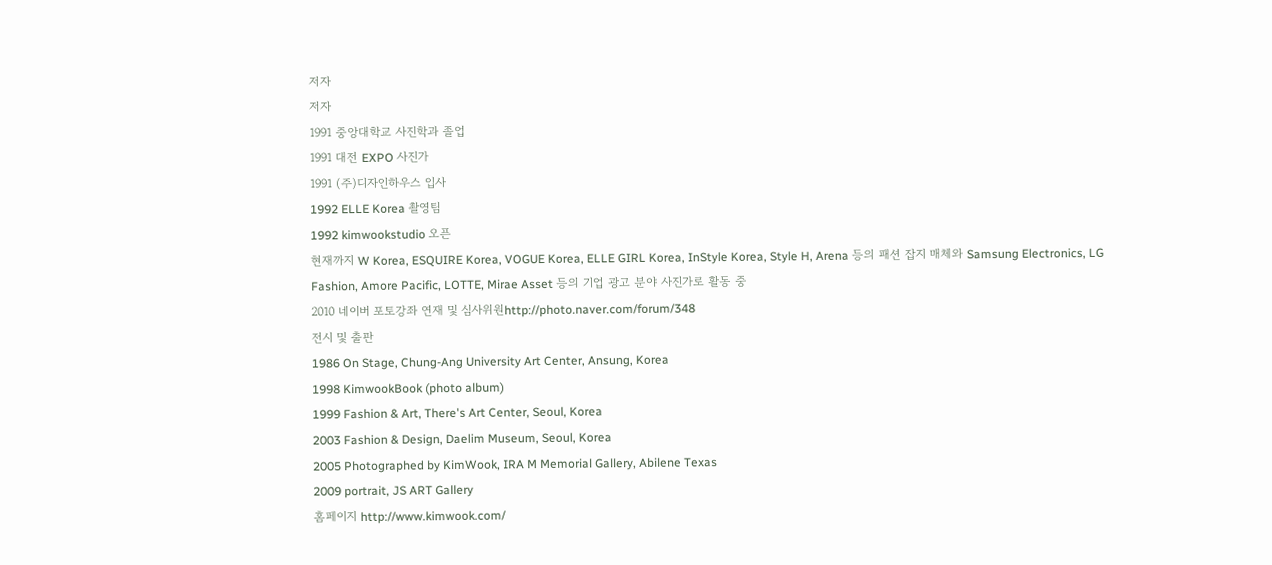저자
저자
1991 중앙대학교 사진학과 졸업
1991 대전 EXPO 사진가
1991 (주)디자인하우스 입사
1992 ELLE Korea 촬영팀
1992 kimwookstudio 오픈
현재까지 W Korea, ESQUIRE Korea, VOGUE Korea, ELLE GIRL Korea, InStyle Korea, Style H, Arena 등의 패션 잡지 매체와 Samsung Electronics, LG Fashion, Amore Pacific, LOTTE, Mirae Asset 등의 기업 광고 분야 사진가로 활동 중
2010 네이버 포토강좌 연재 및 심사위원http://photo.naver.com/forum/348
전시 및 출판
1986 On Stage, Chung-Ang University Art Center, Ansung, Korea
1998 KimwookBook (photo album)
1999 Fashion & Art, There's Art Center, Seoul, Korea
2003 Fashion & Design, Daelim Museum, Seoul, Korea
2005 Photographed by KimWook, IRA M Memorial Gallery, Abilene Texas
2009 portrait, JS ART Gallery
홈페이지 http://www.kimwook.com/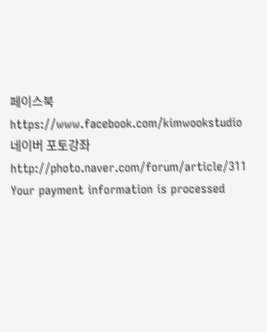페이스북 https://www.facebook.com/kimwookstudio
네이버 포토강좌 http://photo.naver.com/forum/article/311
Your payment information is processed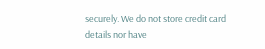securely. We do not store credit card details nor have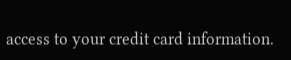access to your credit card information.